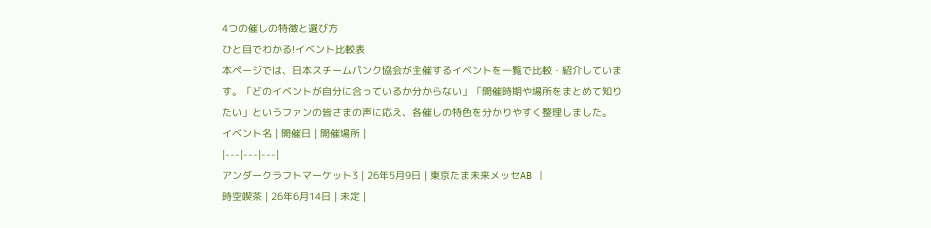4つの催しの特徴と選び方
ひと目でわかる!イベント比較表
本ページでは、日本スチームパンク協会が主催するイベントを一覧で比較・紹介しています。「どのイベントが自分に合っているか分からない」「開催時期や場所をまとめて知りたい」というファンの皆さまの声に応え、各催しの特色を分かりやすく整理しました。
イベント名 | 開催日 | 開催場所 |
|---|---|---|
アンダークラフトマーケット3 | 26年5月9日 | 東京たま未来メッセAB |
時空喫茶 | 26年6月14日 | 未定 |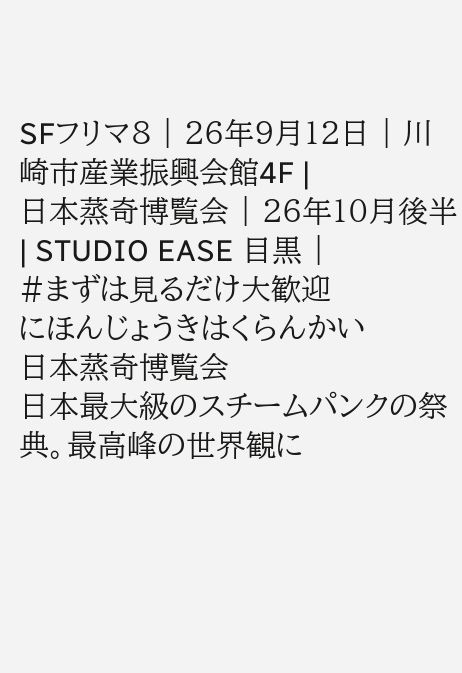SFフリマ8 | 26年9月12日 | 川崎市産業振興会館4F |
日本蒸奇博覧会 | 26年10月後半 | STUDIO EASE 目黒 |
#まずは見るだけ大歓迎
にほんじょうきはくらんかい
日本蒸奇博覧会
日本最大級のスチームパンクの祭典。最高峰の世界観に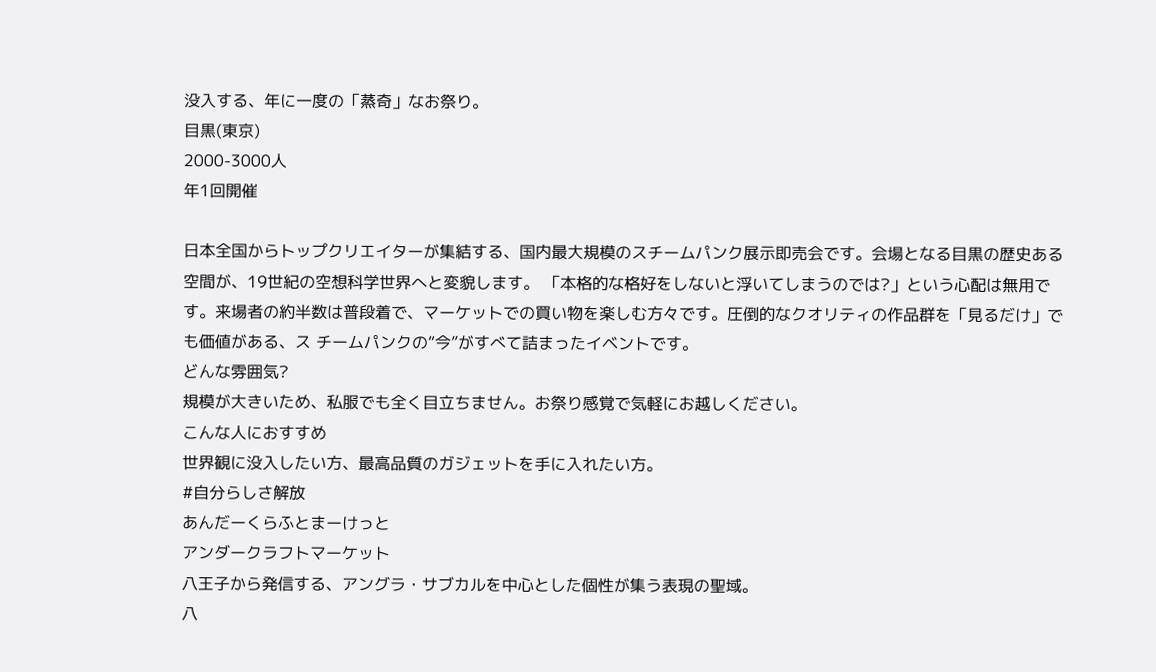没入する、年に一度の「蒸奇」なお祭り。
目黒(東京)
2000-3000人
年1回開催

日本全国からトップクリエイターが集結する、国内最大規模のスチームパンク展示即売会です。会場となる目黒の歴史ある空間が、19世紀の空想科学世界へと変貌します。 「本格的な格好をしないと浮いてしまうのでは?」という心配は無用です。来場者の約半数は普段着で、マーケットでの買い物を楽しむ方々です。圧倒的なクオリティの作品群を「見るだけ」でも価値がある、ス チームパンクの“今”がすべて詰まったイベントです。
どんな雰囲気?
規模が大きいため、私服でも全く目立ちません。お祭り感覚で気軽にお越しください。
こんな人におすすめ
世界観に没入したい方、最高品質のガジェットを手に入れたい方。
#自分らしさ解放
あんだーくらふとまーけっと
アンダークラフトマーケット
八王子から発信する、アングラ・サブカルを中心とした個性が集う表現の聖域。
八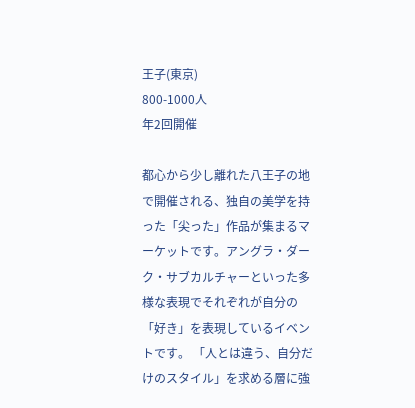王子(東京)
800-1000人
年2回開催

都心から少し離れた八王子の地で開催される、独自の美学を持った「尖った」作品が集まるマーケットです。アングラ・ダーク・サブカルチャーといった多様な表現でそれぞれが自分の「好き」を表現しているイベントです。 「人とは違う、自分だけのスタイル」を求める層に強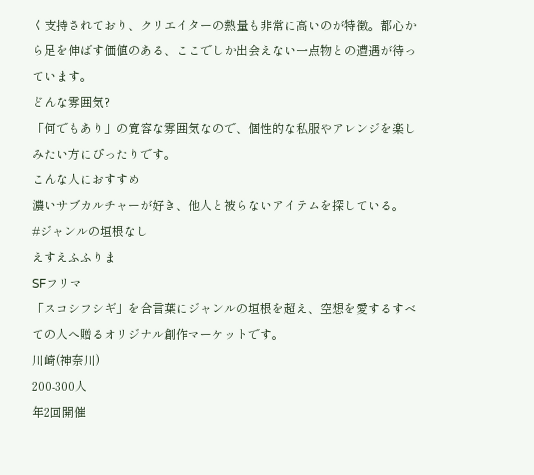く支持されており、クリエイターの熱量も非常に高いのが特徴。都心から足を伸ばす価値のある、ここでしか出会えない一点物との遭遇が待っています。
どんな雰囲気?
「何でもあり」の寛容な雰囲気なので、個性的な私服やアレンジを楽しみたい方にぴったりです。
こんな人におすすめ
濃いサブカルチャーが好き、他人と被らないアイテムを探している。
#ジャンルの垣根なし
えすえふふりま
SFフリマ
「スコシフシギ」を合言葉にジャンルの垣根を超え、空想を愛するすべての人へ贈るオリジナル創作マーケットです。
川崎(神奈川)
200-300人
年2回開催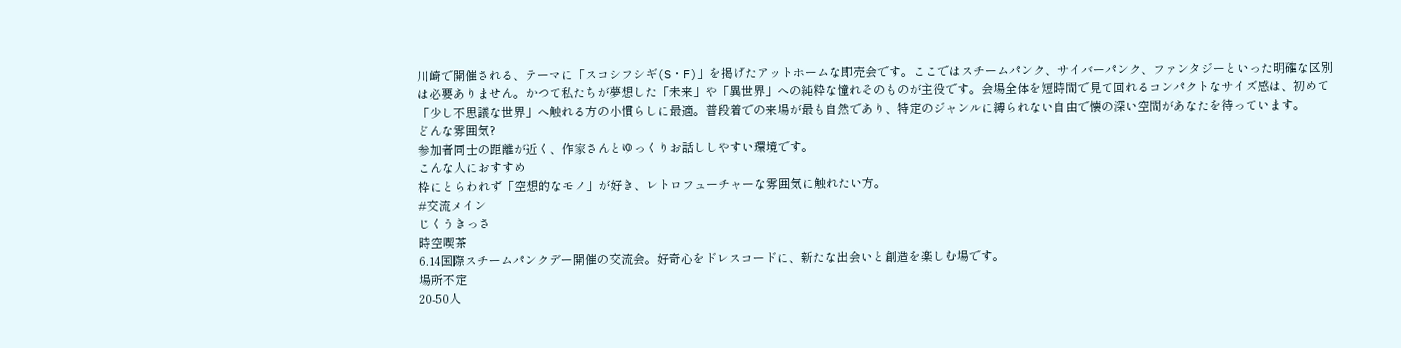川崎で開催される、テーマに「スコシフシギ(S・F)」を掲げたアットホームな即売会です。ここではスチームパンク、サイバーパンク、ファンタジーといった明確な区別は必要ありません。かつて私たちが夢想した「未来」や「異世界」への純粋な憧れそのものが主役です。会場全体を短時間で見て回れるコンパクトなサイズ感は、初めて「少し不思議な世界」へ触れる方の小慣らしに最適。普段着での来場が最も自然であり、特定のジャンルに縛られない自由で懐の深い空間があなたを待っています。
どんな雰囲気?
参加者同士の距離が近く、作家さんとゆっくりお話ししやすい環境です。
こんな人におすすめ
枠にとらわれず「空想的なモノ」が好き、レトロフューチャーな雰囲気に触れたい方。
#交流メイン
じくうきっさ
時空喫茶
6.14国際スチームパンクデー開催の交流会。好奇心をドレスコードに、新たな出会いと創造を楽しむ場です。
場所不定
20-50人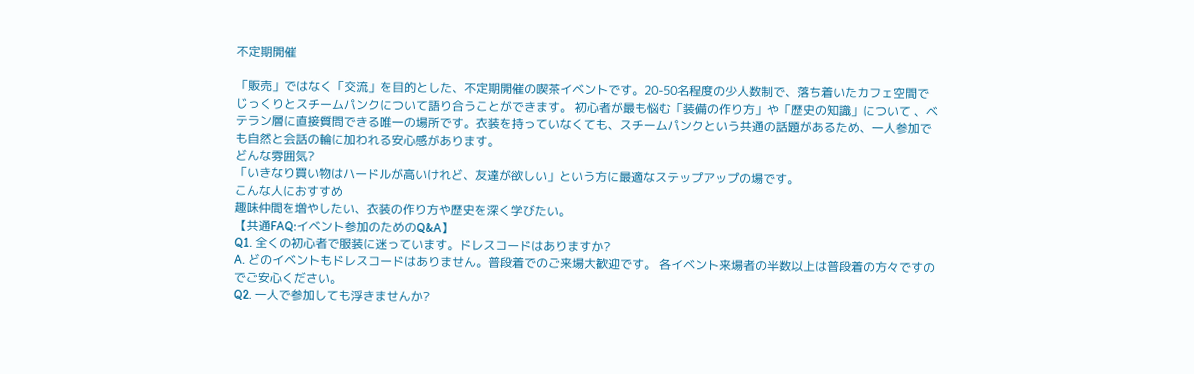不定期開催

「販売」ではなく「交流」を目的とした、不定期開催の喫茶イベントです。20-50名程度の少人数制で、落ち着いたカフェ空間でじっくりとスチームパンクについて語り合うことができます。 初心者が最も悩む「装備の作り方」や「歴史の知識」について 、ベテラン層に直接質問できる唯一の場所です。衣装を持っていなくても、スチームパンクという共通の話題があるため、一人参加でも自然と会話の輪に加われる安心感があります。
どんな雰囲気?
「いきなり買い物はハードルが高いけれど、友達が欲しい」という方に最適なステップアップの場です。
こんな人におすすめ
趣味仲間を増やしたい、衣装の作り方や歴史を深く学びたい。
【共通FAQ:イベント参加のためのQ&A】
Q1. 全くの初心者で服装に迷っています。ドレスコードはありますか?
A. どのイベントもドレスコードはありません。普段着でのご来場大歓迎です。 各イベント来場者の半数以上は普段着の方々ですのでご安心ください。
Q2. 一人で参加しても浮きませんか?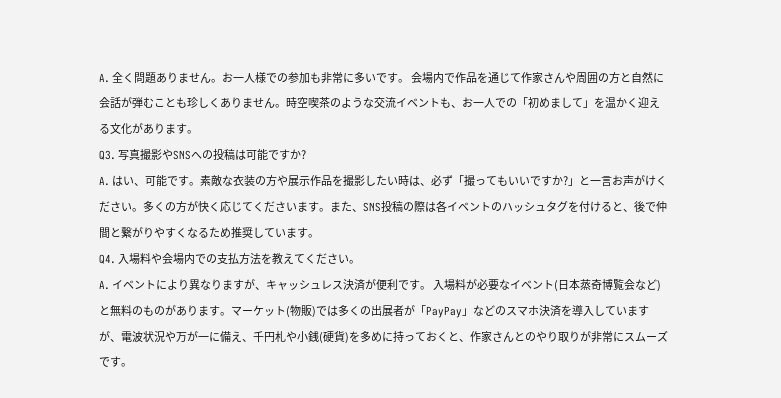A. 全く問題ありません。お一人様での参加も非常に多いです。 会場内で作品を通じて作家さんや周囲の方と自然に会話が弾むことも珍しくありません。時空喫茶のような交流イベントも、お一人での「初めまして」を温かく迎える文化があります。
Q3. 写真撮影やSNSへの投稿は可能ですか?
A. はい、可能です。素敵な衣装の方や展示作品を撮影したい時は、必ず「撮ってもいいですか?」と一言お声がけください。多くの方が快く応じてくださいます。また、SNS投稿の際は各イベントのハッシュタグを付けると、後で仲間と繋がりやすくなるため推奨しています。
Q4. 入場料や会場内での支払方法を教えてください。
A. イベントにより異なりますが、キャッシュレス決済が便利です。 入場料が必要なイベント(日本蒸奇博覧会など)と無料のものがあります。マーケット(物販)では多くの出展者が「PayPay」などのスマホ決済を導入していますが、電波状況や万が一に備え、千円札や小銭(硬貨)を多めに持っておくと、作家さんとのやり取りが非常にスムーズです。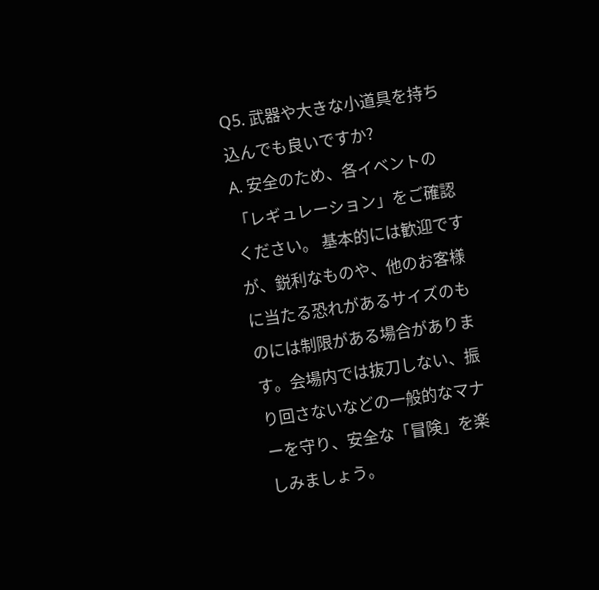Q5. 武器や大きな小道具を持ち込んでも良いですか?
A. 安全のため、各イベントの「レギュレーション」をご確認ください。 基本的には歓迎ですが、鋭利なものや、他のお客様に当たる恐れがあるサイズのものには制限がある場合があります。会場内では抜刀しない、振り回さないなどの一般的なマナーを守り、安全な「冒険」を楽しみましょう。